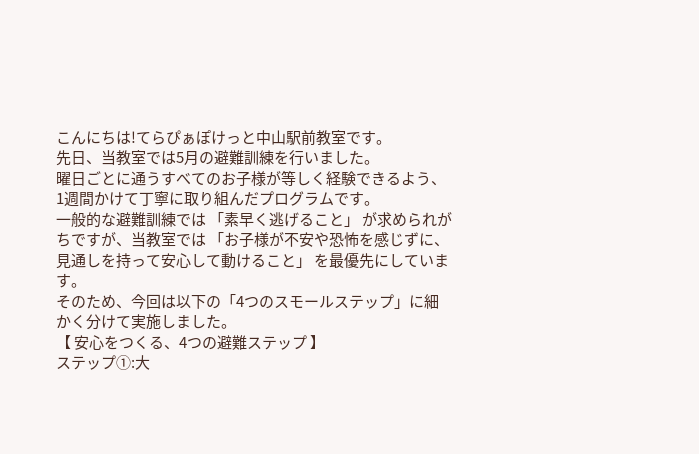こんにちは!てらぴぁぽけっと中山駅前教室です。
先日、当教室では5月の避難訓練を行いました。
曜日ごとに通うすべてのお子様が等しく経験できるよう、1週間かけて丁寧に取り組んだプログラムです。
一般的な避難訓練では 「素早く逃げること」 が求められがちですが、当教室では 「お子様が不安や恐怖を感じずに、見通しを持って安心して動けること」 を最優先にしています。
そのため、今回は以下の「4つのスモールステップ」に細かく分けて実施しました。
【 安心をつくる、4つの避難ステップ 】
ステップ①:大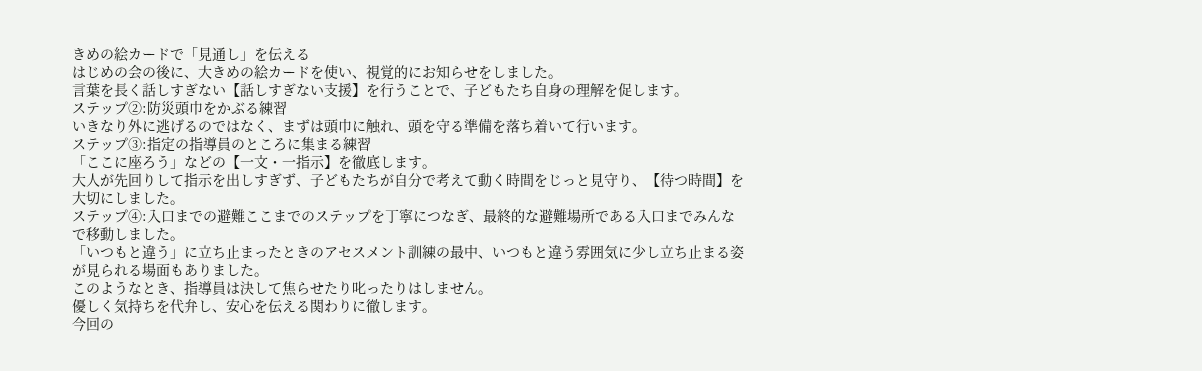きめの絵カードで「見通し」を伝える
はじめの会の後に、大きめの絵カードを使い、視覚的にお知らせをしました。
言葉を長く話しすぎない【話しすぎない支援】を行うことで、子どもたち自身の理解を促します。
ステップ②:防災頭巾をかぶる練習
いきなり外に逃げるのではなく、まずは頭巾に触れ、頭を守る準備を落ち着いて行います。
ステップ③:指定の指導員のところに集まる練習
「ここに座ろう」などの【一文・一指示】を徹底します。
大人が先回りして指示を出しすぎず、子どもたちが自分で考えて動く時間をじっと見守り、【待つ時間】を大切にしました。
ステップ④:入口までの避難ここまでのステップを丁寧につなぎ、最終的な避難場所である入口までみんなで移動しました。
「いつもと違う」に立ち止まったときのアセスメント訓練の最中、いつもと違う雰囲気に少し立ち止まる姿が見られる場面もありました。
このようなとき、指導員は決して焦らせたり叱ったりはしません。
優しく気持ちを代弁し、安心を伝える関わりに徹します。
今回の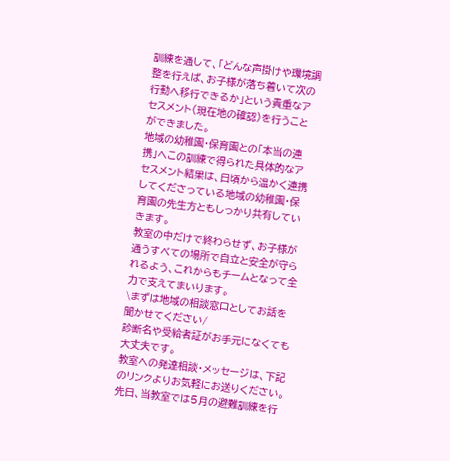訓練を通して、「どんな声掛けや環境調整を行えば、お子様が落ち着いて次の行動へ移行できるか」という貴重なアセスメント(現在地の確認)を行うことができました。
地域の幼稚園・保育園との「本当の連携」へこの訓練で得られた具体的なアセスメント結果は、日頃から温かく連携してくださっている地域の幼稚園・保育園の先生方ともしっかり共有していきます。
教室の中だけで終わらせず、お子様が通うすべての場所で自立と安全が守られるよう、これからもチームとなって全力で支えてまいります。
\まずは地域の相談窓口としてお話を聞かせてください/
診断名や受給者証がお手元になくても大丈夫です。
教室への発達相談・メッセージは、下記のリンクよりお気軽にお送りください。
先日、当教室では5月の避難訓練を行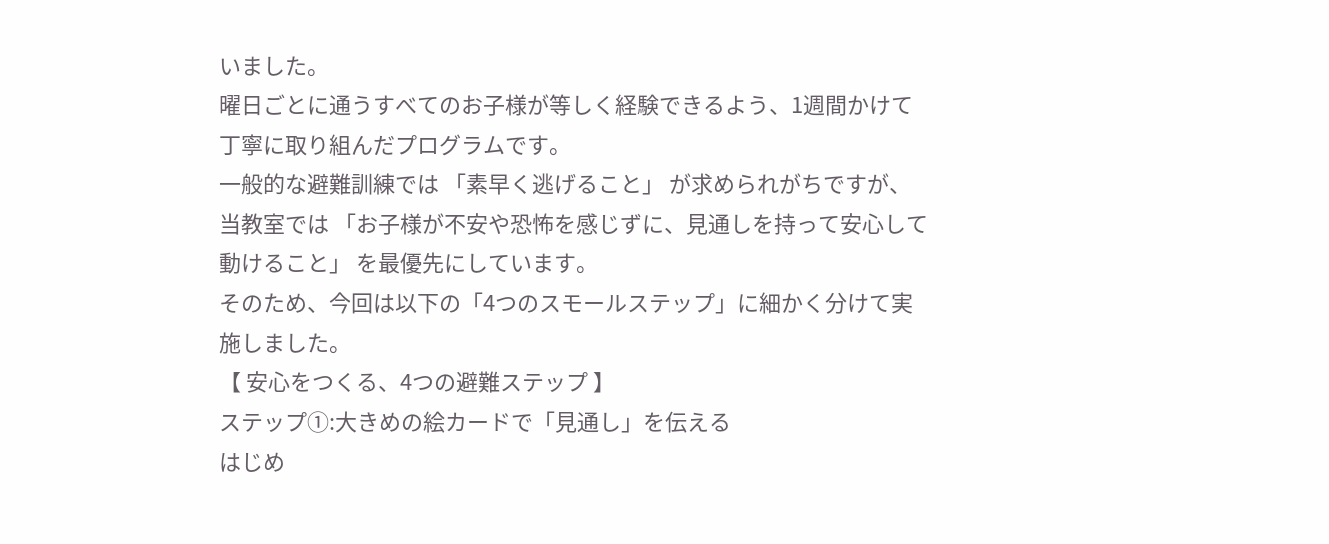いました。
曜日ごとに通うすべてのお子様が等しく経験できるよう、1週間かけて丁寧に取り組んだプログラムです。
一般的な避難訓練では 「素早く逃げること」 が求められがちですが、当教室では 「お子様が不安や恐怖を感じずに、見通しを持って安心して動けること」 を最優先にしています。
そのため、今回は以下の「4つのスモールステップ」に細かく分けて実施しました。
【 安心をつくる、4つの避難ステップ 】
ステップ①:大きめの絵カードで「見通し」を伝える
はじめ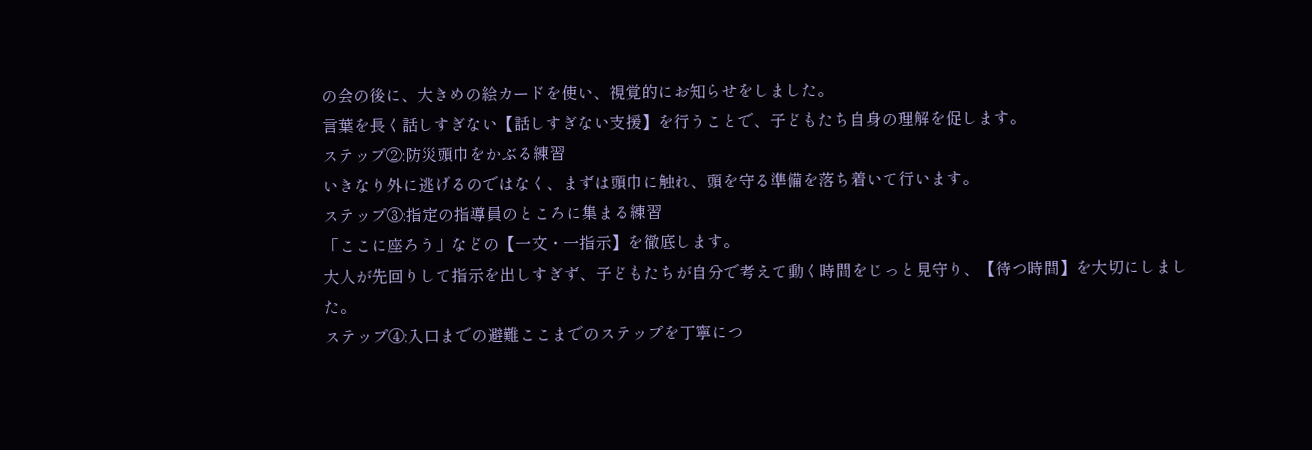の会の後に、大きめの絵カードを使い、視覚的にお知らせをしました。
言葉を長く話しすぎない【話しすぎない支援】を行うことで、子どもたち自身の理解を促します。
ステップ②:防災頭巾をかぶる練習
いきなり外に逃げるのではなく、まずは頭巾に触れ、頭を守る準備を落ち着いて行います。
ステップ③:指定の指導員のところに集まる練習
「ここに座ろう」などの【一文・一指示】を徹底します。
大人が先回りして指示を出しすぎず、子どもたちが自分で考えて動く時間をじっと見守り、【待つ時間】を大切にしました。
ステップ④:入口までの避難ここまでのステップを丁寧につ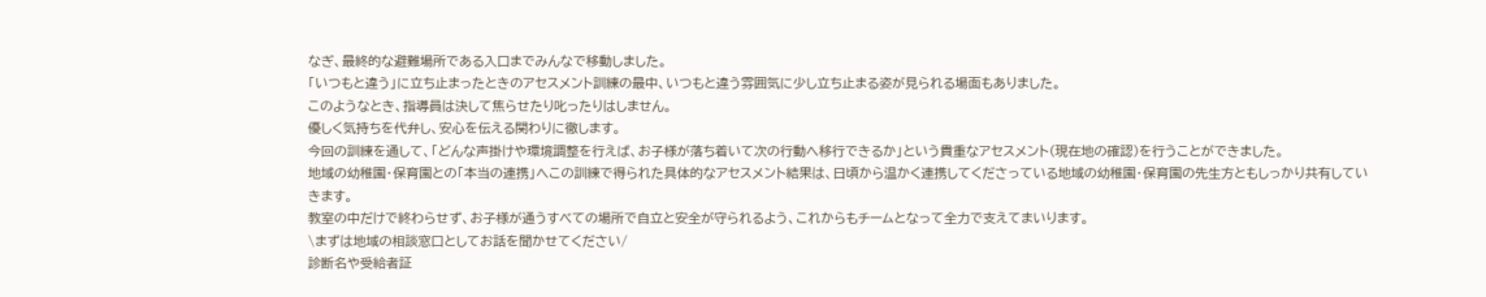なぎ、最終的な避難場所である入口までみんなで移動しました。
「いつもと違う」に立ち止まったときのアセスメント訓練の最中、いつもと違う雰囲気に少し立ち止まる姿が見られる場面もありました。
このようなとき、指導員は決して焦らせたり叱ったりはしません。
優しく気持ちを代弁し、安心を伝える関わりに徹します。
今回の訓練を通して、「どんな声掛けや環境調整を行えば、お子様が落ち着いて次の行動へ移行できるか」という貴重なアセスメント(現在地の確認)を行うことができました。
地域の幼稚園・保育園との「本当の連携」へこの訓練で得られた具体的なアセスメント結果は、日頃から温かく連携してくださっている地域の幼稚園・保育園の先生方ともしっかり共有していきます。
教室の中だけで終わらせず、お子様が通うすべての場所で自立と安全が守られるよう、これからもチームとなって全力で支えてまいります。
\まずは地域の相談窓口としてお話を聞かせてください/
診断名や受給者証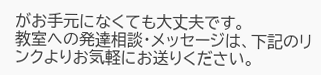がお手元になくても大丈夫です。
教室への発達相談・メッセージは、下記のリンクよりお気軽にお送りください。